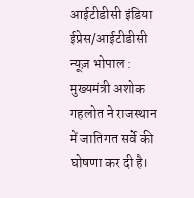आईटीडीसी इंडिया ईप्रेस/आईटीडीसी न्यूज़ भोपाल : मुख्यमंत्री अशोक गहलोत ने राजस्थान में जातिगत सर्वे की घोषणा कर दी है।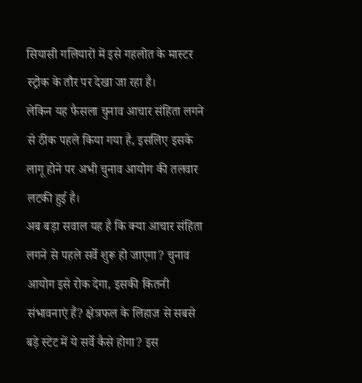सियासी गलियारों में इसे गहलोत के मास्टर स्ट्रोक के तौर पर देखा जा रहा है।
लेकिन यह फैसला चुनाव आचार संहिता लगने से ठीक पहले किया गया है, इसलिए इसके लागू होने पर अभी चुनाव आयोग की तलवार लटकी हुई है।
अब बड़ा सवाल यह है कि क्या आचार संहिता लगने से पहले सर्वे शुरू हो जाएगा? चुनाव आयोग इसे रोक देगा, इसकी कितनी संभावनाएं हैं? क्षेत्रफल के लिहाज से सबसे बड़े स्टेट में ये सर्वे कैसे होगा? इस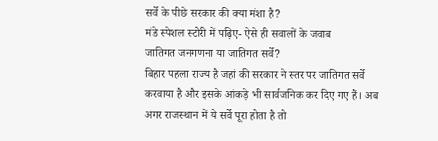सर्वे के पीछे सरकार की क्या मंशा है?
मंडे स्पेशल स्टोरी में पढ़िए- ऐसे ही सवालों के जवाब
जातिगत जनगणना या जातिगत सर्वे?
बिहार पहला राज्य है जहां की सरकार ने स्तर पर जातिगत सर्वे करवाया है और इसके आंकड़े भी सार्वजनिक कर दिए गए हैं। अब अगर राजस्थान में ये सर्वे पूरा होता है तो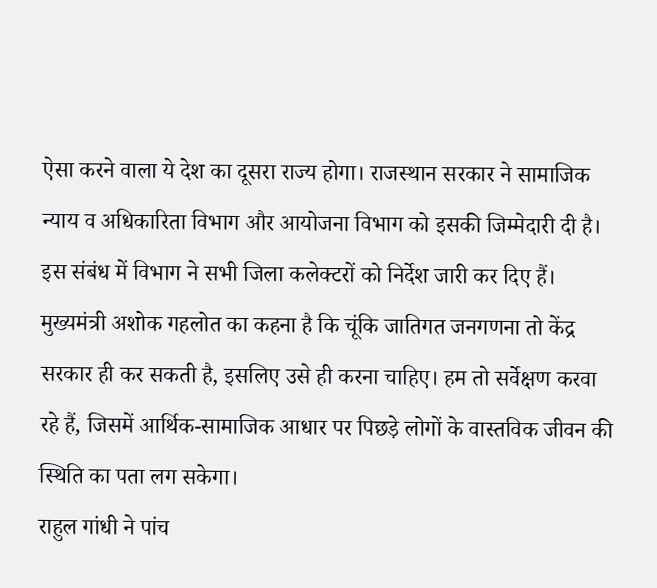ऐसा करने वाला ये देश का दूसरा राज्य होगा। राजस्थान सरकार ने सामाजिक न्याय व अधिकारिता विभाग और आयोजना विभाग को इसकी जिम्मेदारी दी है। इस संबंध में विभाग ने सभी जिला कलेक्टरों को निर्देश जारी कर दिए हैं।
मुख्यमंत्री अशोक गहलोत का कहना है कि चूंकि जातिगत जनगणना तो केंद्र सरकार ही कर सकती है, इसलिए उसे ही करना चाहिए। हम तो सर्वेक्षण करवा रहे हैं, जिसमें आर्थिक-सामाजिक आधार पर पिछड़े लोगों के वास्तविक जीवन की स्थिति का पता लग सकेगा।
राहुल गांधी ने पांच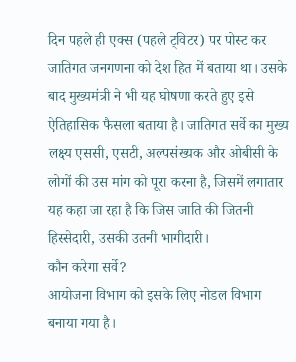दिन पहले ही एक्स (पहले ट्विटर) पर पोस्ट कर जातिगत जनगणना को देश हित में बताया था। उसके बाद मुख्यमंत्री ने भी यह घोषणा करते हुए इसे ऐतिहासिक फैसला बताया है। जातिगत सर्वे का मुख्य लक्ष्य एससी, एसटी, अल्पसंख्यक और ओबीसी के लोगों की उस मांग को पूरा करना है, जिसमें लगातार यह कहा जा रहा है कि जिस जाति की जितनी हिस्सेदारी, उसकी उतनी भागीदारी।
कौन करेगा सर्वे?
आयोजना विभाग को इसके लिए नोडल विभाग बनाया गया है।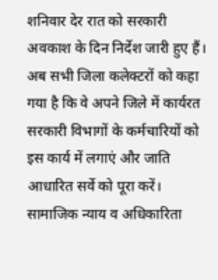शनिवार देर रात को सरकारी अवकाश के दिन निर्देश जारी हुए हैं। अब सभी जिला कलेक्टरों को कहा गया है कि वे अपने जिले में कार्यरत सरकारी विभागों के कर्मचारियों को इस कार्य में लगाएं और जाति आधारित सर्वे को पूरा करें।
सामाजिक न्याय व अधिकारिता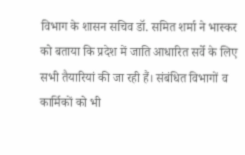विभाग के शासन सचिव डॉ. समित शर्मा ने भास्कर को बताया कि प्रदेश में जाति आधारित सर्वे के लिए सभी तैयारियां की जा रही हैं। संबंधित विभागों व कार्मिकों को भी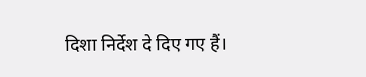दिशा निर्देश दे दिए गए हैं।